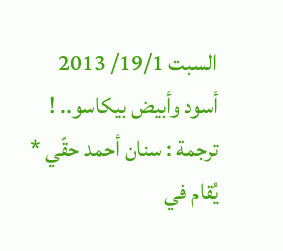السبت 19/1/ 2013
أسود وأبيض بيكاسو.. !
ترجمة : سنان أحمد حقّي *
يُقام في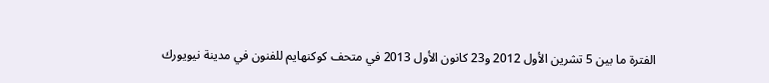الفترة ما بين 5 تشرين الأول 2012 و23 كانون الأول 2013 في متحف كوكنهايم للفنون في مدينة نيويورك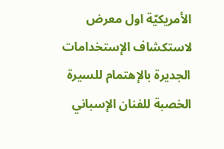الأمريكيّة اول معرض لاستكشاف الإستخدامات الجديرة بالإهتمام للسيرة الخصبة للفنان الإسباني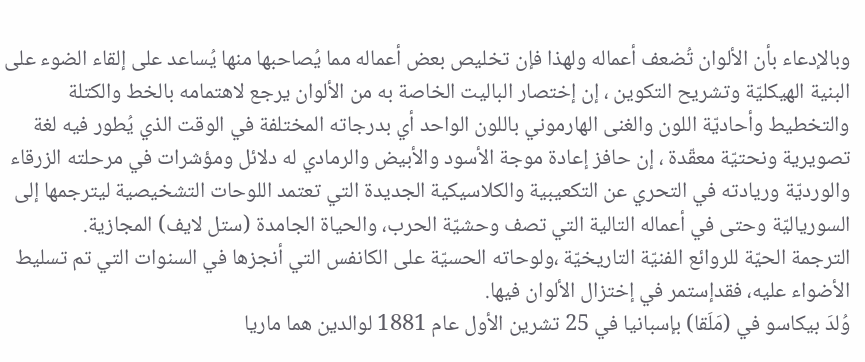وبالإدعاء بأن الألوان تُضعف أعماله ولهذا فإن تخليص بعض أعماله مما يُصاحبها منها يُساعد على إلقاء الضوء على البنية الهيكليّة وتشريح التكوين ، إن إختصار الباليت الخاصة به من الألوان يرجع لاهتمامه بالخط والكتلة والتخطيط وأحاديّة اللون والغنى الهارموني باللون الواحد أي بدرجاته المختلفة في الوقت الذي يُطور فيه لغة تصويرية ونحتيّة معقّدة ، إن حافز إعادة موجة الأسود والأبيض والرمادي له دلائل ومؤشرات في مرحلته الزرقاء والورديّة وريادته في التحري عن التكعيبية والكلاسيكية الجديدة التي تعتمد اللوحات التشخيصية ليترجمها إلى السورياليّة وحتى في أعماله التالية التي تصف وحشيّة الحرب، والحياة الجامدة (ستل لايف) المجازية.
الترجمة الحيّة للروائع الفنيّة التاريخيّة ،ولوحاته الحسيّة على الكانفس التي أنجزها في السنوات التي تم تسليط الأضواء عليه، فقدإستمر في إختزال الألوان فيها.
وُلدَ بيكاسو في (مَلَقا) بإسبانيا في 25 تشرين الأول عام 1881 لوالدين هما ماريا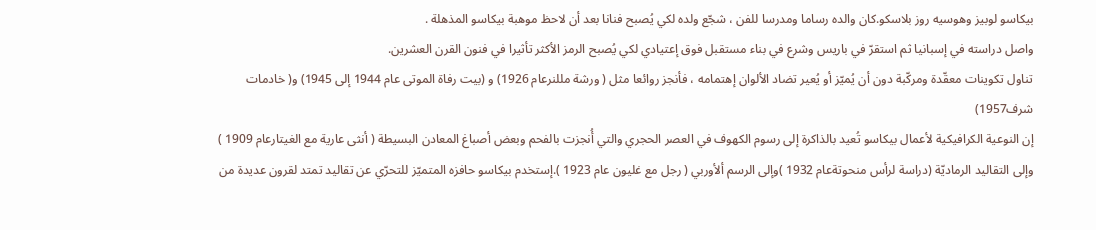بيكاسو لوبيز وهوسيه روز بلاسكو.كان والده رساما ومدرسا للفن ، شجّع ولده لكي يُصبح فنانا بعد أن لاحظ موهبة بيكاسو المذهلة .
واصل دراسته في إسبانيا ثم استقرّ في باريس وشرع في بناء مستقبل فوق إعتيادي لكي يُصبح الرمز الأكثر تأثيرا في فنون القرن العشرين.
تناول تكوينات معقّدة ومركّبة دون أن يُميّز أو يُعير تضاد الألوان إهتمامه ، فأنجز روائعا مثل ( ورشة مللنرعام 1926) و (بيت رفاة الموتى عام 1944 إلى 1945) و( خادمات شرف1957)
إن النوعية الكرافيكية لأعمال بيكاسو تُعيد بالذاكرة إلى رسوم الكهوف في العصر الحجري والتي أُنجزت بالفحم وبعض أصباغ المعادن البسيطة ( أنثى عارية مع الغيتارعام 1909 ) وإلى التقاليد الرماديّة (دراسة لرأس منحوتةعام 1932 )وإلى الرسم ألأوربي ( رجل مع غليون عام 1923 ).إستخدم بيكاسو حافزه المتميّز للتحرّي عن تقاليد تمتد لقرون عديدة من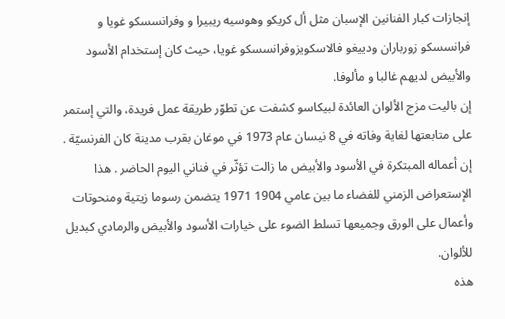إنجازات كبار الفنانين الإسبان مثل أل كريكو وهوسيه ريبيرا و وفرانسسكو غويا و فرانسسكو زورباران ودييغو فالاسكويزوفرانسسكو غويا، حيث كان إستخدام الأسود والأبيض لديهم غالبا و مألوفا.
إن باليت مزج الألوان العائدة لبيكاسو كشفت عن تطوّر طريقة عمل فريدة، والتي إستمر على متابعتها لغاية وفاته في 8 نيسان عام 1973 في موغان بقرب مدينة كان الفرنسيّة .
إن أعماله المبتكرة في الأسود والأبيض ما زالت تؤثّر في فناني اليوم الحاضر . هذا الإستعراض الزمني للفضاء ما بين عامي 1904 1971 يتضمن رسوما زيتية ومنحوتات وأعمال على الورق وجميعها تسلط الضوء على خيارات الأسود والأبيض والرمادي كبديل للألوان.
هذه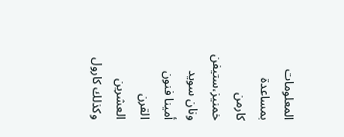المعلومات بمساعدة كارمن خمنيز،ستيفن ونان سويد أمينا فنون القرن العشرين وكذلك كارول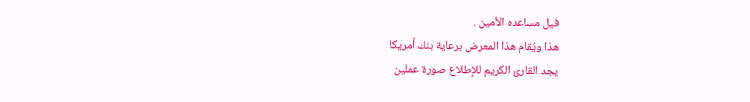فيل مساعده الأمين .
هذا ويُقام هذا المعرض برعاية بنك أمريكا
يجد القارئ الكريم للإطلاع صورة عملين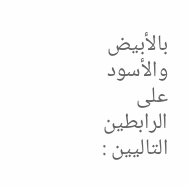بالأبيض والأسود على الرابطين التاليين :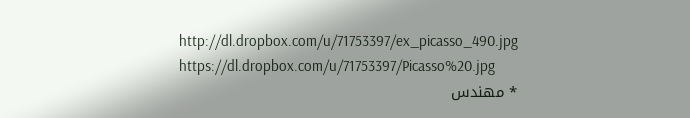http://dl.dropbox.com/u/71753397/ex_picasso_490.jpg
https://dl.dropbox.com/u/71753397/Picasso%20.jpg
* مهندس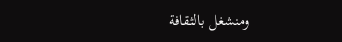ومنشغل بالثقافة